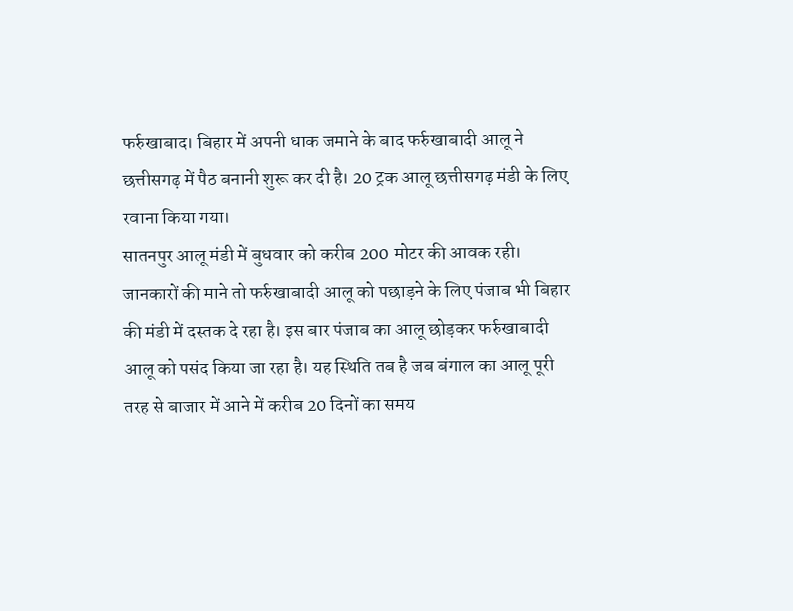फर्रुखाबाद। बिहार में अपनी धाक जमाने के बाद फर्रुखाबादी आलू ने छत्तीसगढ़ में पैठ बनानी शुरू कर दी है। 20 ट्रक आलू छत्तीसगढ़ मंडी के लिए रवाना किया गया।
सातनपुर आलू मंडी में बुधवार को करीब 200 मोटर की आवक रही। जानकारों की माने तो फर्रुखाबादी आलू को पछाड़ने के लिए पंजाब भी बिहार की मंडी में दस्तक दे रहा है। इस बार पंजाब का आलू छोड़कर फर्रुखाबादी आलू को पसंद किया जा रहा है। यह स्थिति तब है जब बंगाल का आलू पूरी तरह से बाजार में आने में करीब 20 दिनों का समय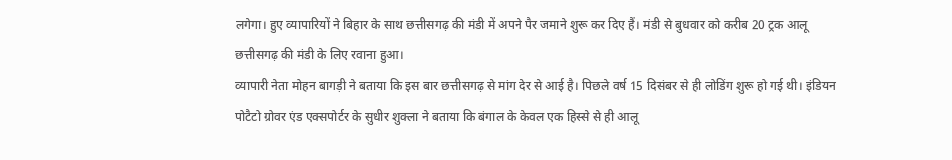लगेगा। हुए व्यापारियों ने बिहार के साथ छत्तीसगढ़ की मंडी में अपने पैर जमाने शुरू कर दिए हैं। मंडी से बुधवार को करीब 20 ट्रक आलू छत्तीसगढ़ की मंडी के लिए रवाना हुआ।
व्यापारी नेता मोहन बागड़ी ने बताया कि इस बार छत्तीसगढ़ से मांग देर से आई है। पिछले वर्ष 15 दिसंबर से ही लोडिंग शुरू हो गई थी। इंडियन पोटैटो ग्रोवर एंड एक्सपोर्टर के सुधीर शुक्ला ने बताया कि बंगाल के केवल एक हिस्से से ही आलू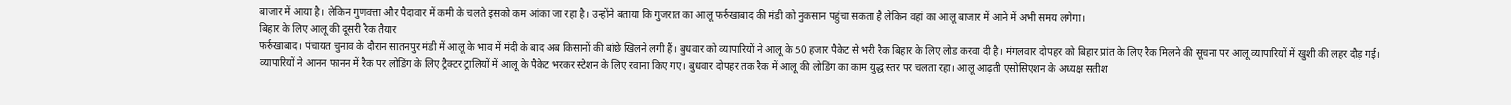बाजार में आया है। लेकिन गुणवत्ता और पैदावार में कमी के चलते इसको कम आंका जा रहा है। उन्होंने बताया कि गुजरात का आलू फर्रुखाबाद की मंडी को नुकसान पहुंचा सकता है लेकिन वहां का आलू बाजार में आने में अभी समय लगेगा।
बिहार के लिए आलू की दूसरी रैक तैयार
फर्रुखाबाद। पंचायत चुनाव के दौरान सातनपुर मंडी में आलू के भाव में मंदी के बाद अब किसानों की बांछे खिलने लगी हैं। बुधवार को व्यापारियों ने आलू के 50 हजार पैकेट से भरी रैक बिहार के लिए लोड करवा दी है। मंगलवार दोपहर को बिहार प्रांत के लिए रैक मिलने की सूचना पर आलू व्यापारियों में खुशी की लहर दौड़ गई।
व्यापारियों ने आनन फानन में रैक पर लोडिंग के लिए ट्रैक्टर ट्रालियों में आलू के पैकेट भरकर स्टेशन के लिए रवाना किए गए। बुधवार दोपहर तक रैक में आलू की लोडिंग का काम युद्ध स्तर पर चलता रहा। आलू आढ़ती एसोसिएशन के अध्यक्ष सतीश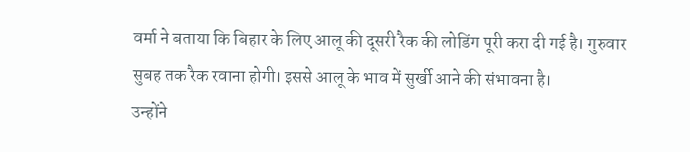वर्मा ने बताया कि बिहार के लिए आलू की दूसरी रैक की लोडिंग पूरी करा दी गई है। गुरुवार सुबह तक रैक रवाना होगी। इससे आलू के भाव में सुर्खी आने की संभावना है।
उन्होंने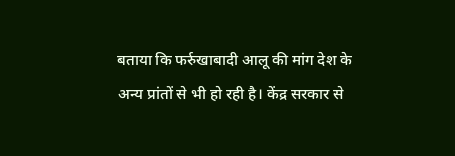बताया कि फर्रुखाबादी आलू की मांग देश के अन्य प्रांतों से भी हो रही है। केंद्र सरकार से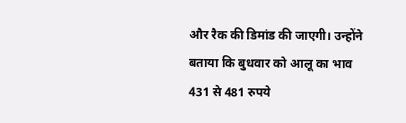और रैक की डिमांड की जाएगी। उन्होंने बताया कि बुधवार को आलू का भाव 431 से 481 रुपये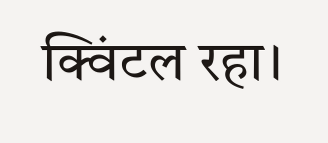क्विंटल रहा।